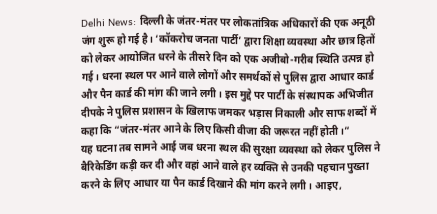Delhi News: दिल्ली के जंतर-मंतर पर लोकतांत्रिक अधिकारों की एक अनूठी जंग शुरू हो गई है। ‘कॉकरोच जनता पार्टी’ द्वारा शिक्षा व्यवस्था और छात्र हितों को लेकर आयोजित धरने के तीसरे दिन को एक अजीबो-गरीब स्थिति उत्पन्न हो गई। धरना स्थल पर आने वाले लोगों और समर्थकों से पुलिस द्वारा आधार कार्ड और पैन कार्ड की मांग की जाने लगी। इस मुद्दे पर पार्टी के संस्थापक अभिजीत दीपके ने पुलिस प्रशासन के खिलाफ जमकर भड़ास निकाली और साफ शब्दों में कहा कि “जंतर-मंतर आने के लिए किसी वीजा की जरूरत नहीं होती।”
यह घटना तब सामने आई जब धरना स्थल की सुरक्षा व्यवस्था को लेकर पुलिस ने बैरिकेडिंग कड़ी कर दी और वहां आने वाले हर व्यक्ति से उनकी पहचान पुख्ता करने के लिए आधार या पैन कार्ड दिखाने की मांग करने लगी। आइए,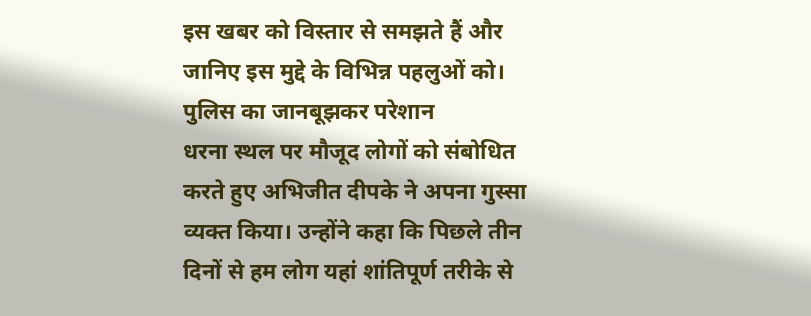इस खबर को विस्तार से समझते हैं और जानिए इस मुद्दे के विभिन्न पहलुओं को।
पुलिस का जानबूझकर परेशान
धरना स्थल पर मौजूद लोगों को संबोधित करते हुए अभिजीत दीपके ने अपना गुस्सा व्यक्त किया। उन्होंने कहा कि पिछले तीन दिनों से हम लोग यहां शांतिपूर्ण तरीके से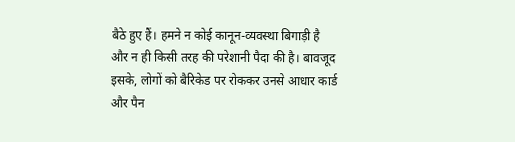बैठे हुए हैं। हमने न कोई कानून-व्यवस्था बिगाड़ी है और न ही किसी तरह की परेशानी पैदा की है। बावजूद इसके, लोगों को बैरिकेड पर रोककर उनसे आधार कार्ड और पैन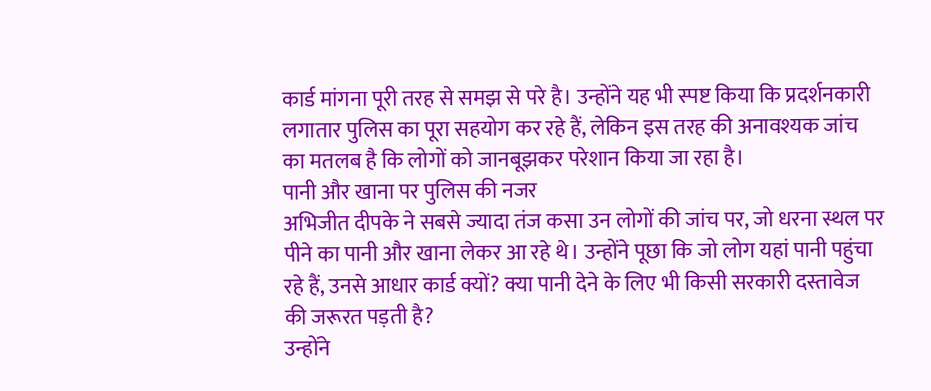कार्ड मांगना पूरी तरह से समझ से परे है। उन्होंने यह भी स्पष्ट किया कि प्रदर्शनकारी लगातार पुलिस का पूरा सहयोग कर रहे हैं, लेकिन इस तरह की अनावश्यक जांच का मतलब है कि लोगों को जानबूझकर परेशान किया जा रहा है।
पानी और खाना पर पुलिस की नजर
अभिजीत दीपके ने सबसे ज्यादा तंज कसा उन लोगों की जांच पर, जो धरना स्थल पर पीने का पानी और खाना लेकर आ रहे थे। उन्होंने पूछा कि जो लोग यहां पानी पहुंचा रहे हैं, उनसे आधार कार्ड क्यों? क्या पानी देने के लिए भी किसी सरकारी दस्तावेज की जरूरत पड़ती है?
उन्होंने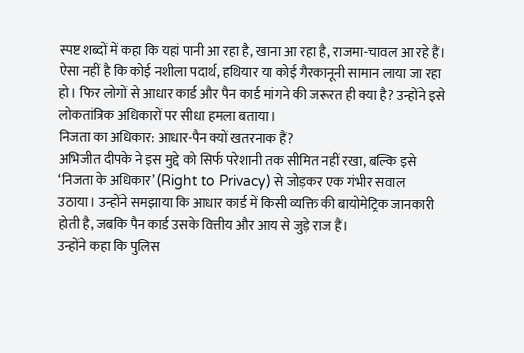स्पष्ट शब्दों में कहा कि यहां पानी आ रहा है, खाना आ रहा है, राजमा-चावल आ रहे हैं। ऐसा नहीं है कि कोई नशीला पदार्थ, हथियार या कोई गैरकानूनी सामान लाया जा रहा हो। फिर लोगों से आधार कार्ड और पैन कार्ड मांगने की जरूरत ही क्या है? उन्होंने इसे लोकतांत्रिक अधिकारों पर सीधा हमला बताया।
निजता का अधिकार: आधार-पैन क्यों खतरनाक हैं?
अभिजीत दीपके ने इस मुद्दे को सिर्फ परेशानी तक सीमित नहीं रखा, बल्कि इसे ‘निजता के अधिकार’ (Right to Privacy) से जोड़कर एक गंभीर सवाल उठाया। उन्होंने समझाया कि आधार कार्ड में किसी व्यक्ति की बायोमेट्रिक जानकारी होती है, जबकि पैन कार्ड उसके वित्तीय और आय से जुड़े राज हैं।
उन्होंने कहा कि पुलिस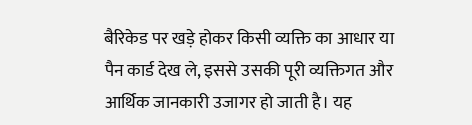बैरिकेड पर खड़े होकर किसी व्यक्ति का आधार या पैन कार्ड देख ले, इससे उसकी पूरी व्यक्तिगत और आर्थिक जानकारी उजागर हो जाती है। यह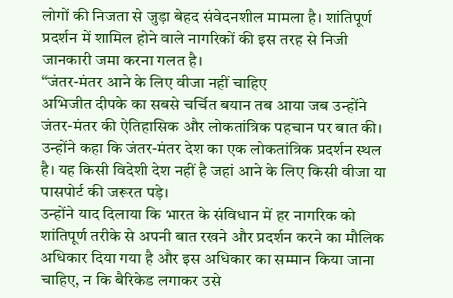लोगों की निजता से जुड़ा बेहद संवेदनशील मामला है। शांतिपूर्ण प्रदर्शन में शामिल होने वाले नागरिकों की इस तरह से निजी जानकारी जमा करना गलत है।
“जंतर-मंतर आने के लिए वीजा नहीं चाहिए
अभिजीत दीपके का सबसे चर्चित बयान तब आया जब उन्होंने जंतर-मंतर की ऐतिहासिक और लोकतांत्रिक पहचान पर बात की। उन्होंने कहा कि जंतर-मंतर देश का एक लोकतांत्रिक प्रदर्शन स्थल है। यह किसी विदेशी देश नहीं है जहां आने के लिए किसी वीजा या पासपोर्ट की जरूरत पड़े।
उन्होंने याद दिलाया कि भारत के संविधान में हर नागरिक को शांतिपूर्ण तरीके से अपनी बात रखने और प्रदर्शन करने का मौलिक अधिकार दिया गया है और इस अधिकार का सम्मान किया जाना चाहिए, न कि बैरिकेड लगाकर उसे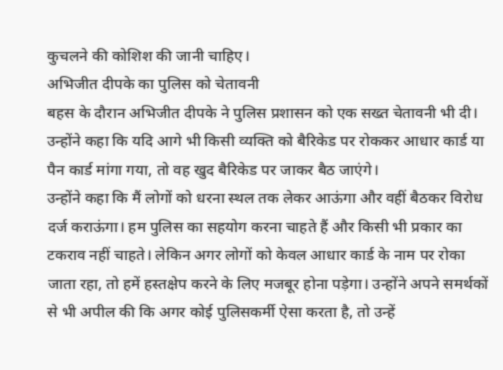कुचलने की कोशिश की जानी चाहिए।
अभिजीत दीपके का पुलिस को चेतावनी
बहस के दौरान अभिजीत दीपके ने पुलिस प्रशासन को एक सख्त चेतावनी भी दी। उन्होंने कहा कि यदि आगे भी किसी व्यक्ति को बैरिकेड पर रोककर आधार कार्ड या पैन कार्ड मांगा गया, तो वह खुद बैरिकेड पर जाकर बैठ जाएंगे।
उन्होंने कहा कि मैं लोगों को धरना स्थल तक लेकर आऊंगा और वहीं बैठकर विरोध दर्ज कराऊंगा। हम पुलिस का सहयोग करना चाहते हैं और किसी भी प्रकार का टकराव नहीं चाहते। लेकिन अगर लोगों को केवल आधार कार्ड के नाम पर रोका जाता रहा, तो हमें हस्तक्षेप करने के लिए मजबूर होना पड़ेगा। उन्होंने अपने समर्थकों से भी अपील की कि अगर कोई पुलिसकर्मी ऐसा करता है, तो उन्हें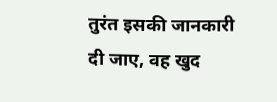तुरंत इसकी जानकारी दी जाए, वह खुद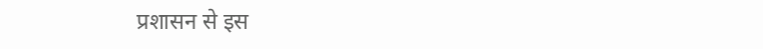प्रशासन से इस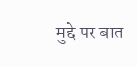मुद्दे पर बात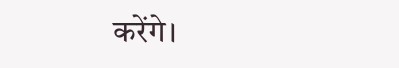करेंगे।